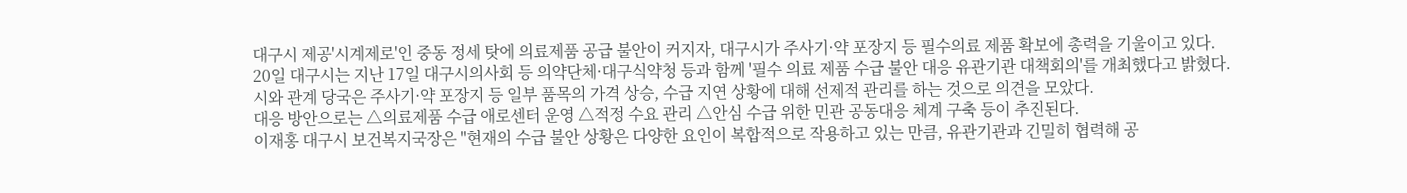대구시 제공'시계제로'인 중동 정세 탓에 의료제품 공급 불안이 커지자, 대구시가 주사기·약 포장지 등 필수의료 제품 확보에 총력을 기울이고 있다.
20일 대구시는 지난 17일 대구시의사회 등 의약단체·대구식약청 등과 함께 '필수 의료 제품 수급 불안 대응 유관기관 대책회의'를 개최했다고 밝혔다.
시와 관계 당국은 주사기·약 포장지 등 일부 품목의 가격 상승, 수급 지연 상황에 대해 선제적 관리를 하는 것으로 의견을 모았다.
대응 방안으로는 △의료제품 수급 애로센터 운영 △적정 수요 관리 △안심 수급 위한 민관 공동대응 체계 구축 등이 추진된다.
이재홍 대구시 보건복지국장은 "현재의 수급 불안 상황은 다양한 요인이 복합적으로 작용하고 있는 만큼, 유관기관과 긴밀히 협력해 공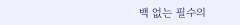백 없는 필수의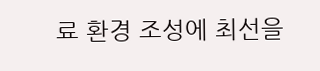료 환경 조성에 최선을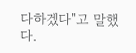다하겠다"고 말했다.